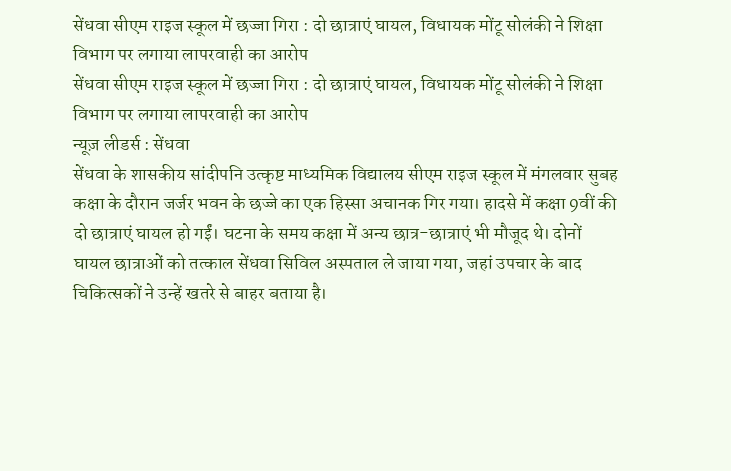सेंधवा सीएम राइज स्कूल में छज्जा गिरा : दो छात्राएं घायल, विधायक मोंटू सोलंकी ने शिक्षा विभाग पर लगाया लापरवाही का आरोप
सेंधवा सीएम राइज स्कूल में छज्जा गिरा : दो छात्राएं घायल, विधायक मोंटू सोलंकी ने शिक्षा विभाग पर लगाया लापरवाही का आरोप
न्यूज़ लीडर्स : सेंधवा
सेंधवा के शासकीय सांदीपनि उत्कृष्ट माध्यमिक विद्यालय सीएम राइज स्कूल में मंगलवार सुबह कक्षा के दौरान जर्जर भवन के छज्जे का एक हिस्सा अचानक गिर गया। हादसे में कक्षा 9वीं की दो छात्राएं घायल हो गईं। घटना के समय कक्षा में अन्य छात्र-छात्राएं भी मौजूद थे। दोनों घायल छात्राओं को तत्काल सेंधवा सिविल अस्पताल ले जाया गया, जहां उपचार के बाद चिकित्सकों ने उन्हें खतरे से बाहर बताया है।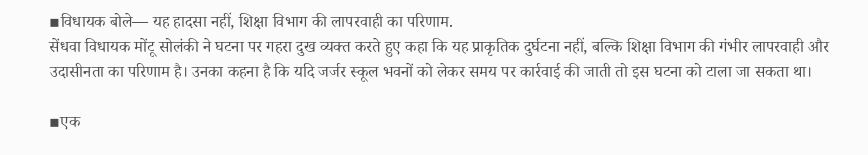▪विधायक बोले— यह हादसा नहीं, शिक्षा विभाग की लापरवाही का परिणाम.
सेंधवा विधायक मोंटू सोलंकी ने घटना पर गहरा दुख व्यक्त करते हुए कहा कि यह प्राकृतिक दुर्घटना नहीं, बल्कि शिक्षा विभाग की गंभीर लापरवाही और उदासीनता का परिणाम है। उनका कहना है कि यदि जर्जर स्कूल भवनों को लेकर समय पर कार्रवाई की जाती तो इस घटना को टाला जा सकता था।

▪एक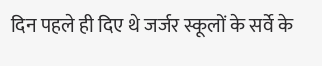दिन पहले ही दिए थे जर्जर स्कूलों के सर्वे के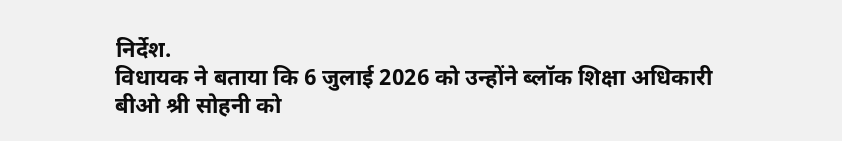निर्देश.
विधायक ने बताया कि 6 जुलाई 2026 को उन्होंने ब्लॉक शिक्षा अधिकारी बीओ श्री सोहनी को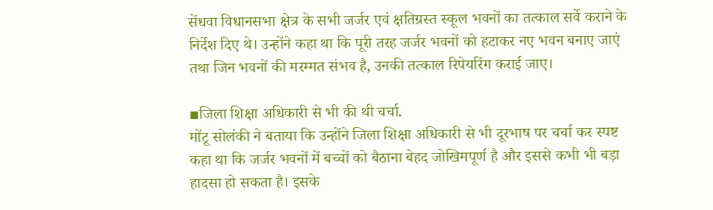सेंधवा विधानसभा क्षेत्र के सभी जर्जर एवं क्षतिग्रस्त स्कूल भवनों का तत्काल सर्वे कराने के निर्देश दिए थे। उन्होंने कहा था कि पूरी तरह जर्जर भवनों को हटाकर नए भवन बनाए जाएं तथा जिन भवनों की मरम्मत संभव है, उनकी तत्काल रिपेयरिंग कराई जाए।

▪जिला शिक्षा अधिकारी से भी की थी चर्चा.
मोंटू सोलंकी ने बताया कि उन्होंने जिला शिक्षा अधिकारी से भी दूरभाष पर चर्चा कर स्पष्ट कहा था कि जर्जर भवनों में बच्चों को बैठाना बेहद जोखिमपूर्ण है और इससे कभी भी बड़ा हादसा हो सकता है। इसके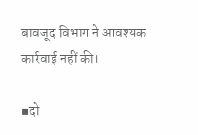बावजूद विभाग ने आवश्यक कार्रवाई नहीं की।

▪दो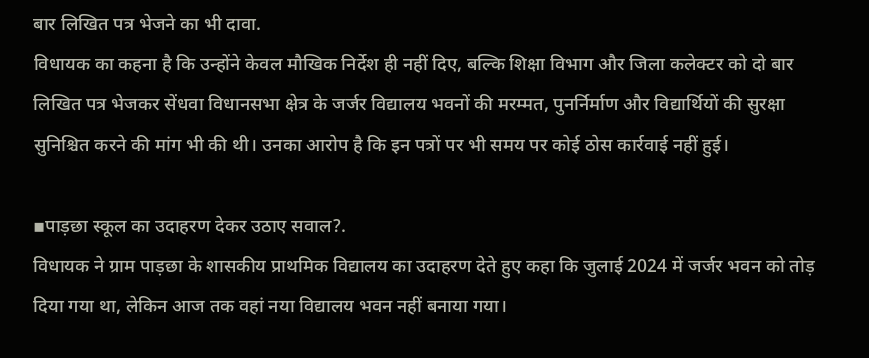बार लिखित पत्र भेजने का भी दावा.
विधायक का कहना है कि उन्होंने केवल मौखिक निर्देश ही नहीं दिए, बल्कि शिक्षा विभाग और जिला कलेक्टर को दो बार लिखित पत्र भेजकर सेंधवा विधानसभा क्षेत्र के जर्जर विद्यालय भवनों की मरम्मत, पुनर्निर्माण और विद्यार्थियों की सुरक्षा सुनिश्चित करने की मांग भी की थी। उनका आरोप है कि इन पत्रों पर भी समय पर कोई ठोस कार्रवाई नहीं हुई।

▪पाड़छा स्कूल का उदाहरण देकर उठाए सवाल?.
विधायक ने ग्राम पाड़छा के शासकीय प्राथमिक विद्यालय का उदाहरण देते हुए कहा कि जुलाई 2024 में जर्जर भवन को तोड़ दिया गया था, लेकिन आज तक वहां नया विद्यालय भवन नहीं बनाया गया।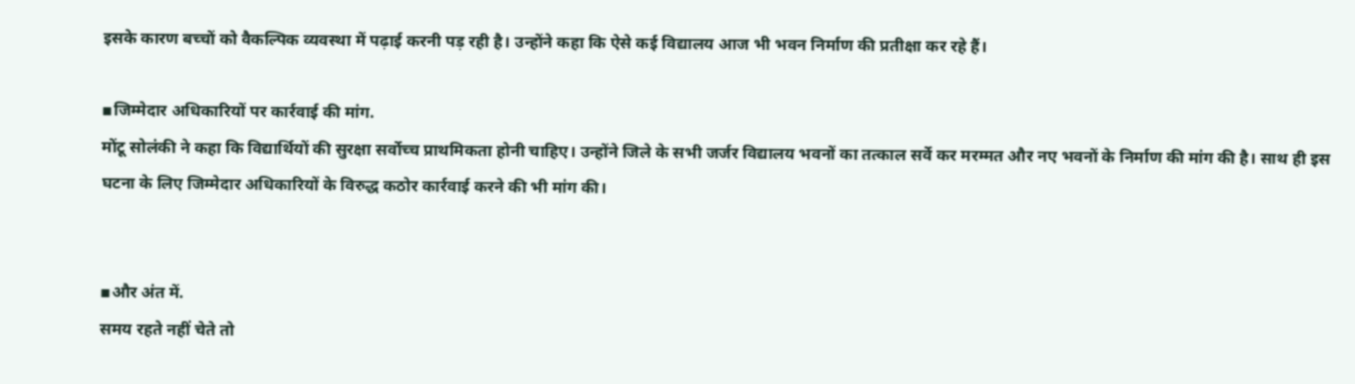इसके कारण बच्चों को वैकल्पिक व्यवस्था में पढ़ाई करनी पड़ रही है। उन्होंने कहा कि ऐसे कई विद्यालय आज भी भवन निर्माण की प्रतीक्षा कर रहे हैं।

▪जिम्मेदार अधिकारियों पर कार्रवाई की मांग.
मोंटू सोलंकी ने कहा कि विद्यार्थियों की सुरक्षा सर्वोच्च प्राथमिकता होनी चाहिए। उन्होंने जिले के सभी जर्जर विद्यालय भवनों का तत्काल सर्वे कर मरम्मत और नए भवनों के निर्माण की मांग की है। साथ ही इस घटना के लिए जिम्मेदार अधिकारियों के विरुद्ध कठोर कार्रवाई करने की भी मांग की।


▪और अंत में.
समय रहते नहीं चेते तो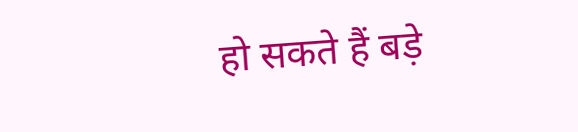हो सकते हैं बड़े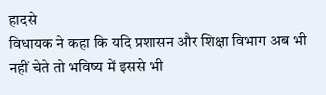हादसे
विधायक ने कहा कि यदि प्रशासन और शिक्षा विभाग अब भी नहीं चेते तो भविष्य में इससे भी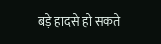बड़े हादसे हो सकते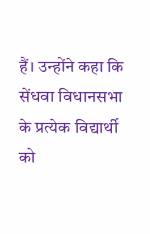हैं। उन्होंने कहा कि सेंधवा विधानसभा के प्रत्येक विद्यार्थी को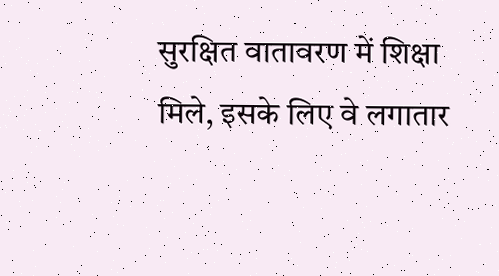सुरक्षित वातावरण में शिक्षा मिले, इसके लिए वे लगातार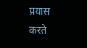प्रयास करते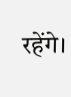रहेंगे।